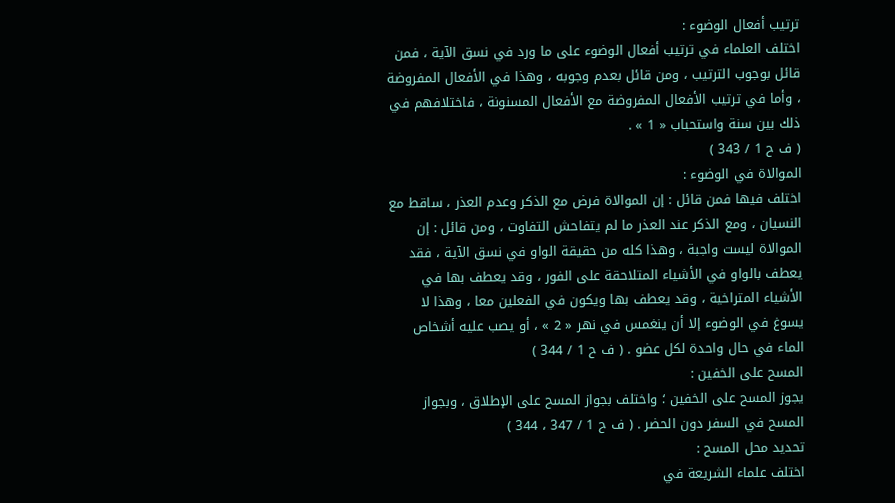ترتيب أفعال الوضوء :
اختلف العلماء في ترتيب أفعال الوضوء على ما ورد في نسق الآية ، فمن قائل بوجوب الترتيب ، ومن قائل بعدم وجوبه ، وهذا في الأفعال المفروضة ، وأما في ترتيب الأفعال المفروضة مع الأفعال المسنونة ، فاختلافهم في ذلك بين سنة واستحباب « 1 » .
( ف ح 1 / 343 )
الموالاة في الوضوء :
اختلف فيها فمن قائل : إن الموالاة فرض مع الذكر وعدم العذر ، ساقط مع النسيان ، ومع الذكر عند العذر ما لم يتفاحش التفاوت ، ومن قائل : إن الموالاة ليست واجبة ، وهذا كله من حقيقة الواو في نسق الآية ، فقد يعطف بالواو في الأشياء المتلاحقة على الفور ، وقد يعطف بها في الأشياء المتراخية ، وقد يعطف بها ويكون في الفعلين معا ، وهذا لا يسوغ في الوضوء إلا أن ينغمس في نهر « 2 » ، أو يصب عليه أشخاص الماء في حال واحدة لكل عضو . ( ف ح 1 / 344 )
المسح على الخفين :
يجوز المسح على الخفين ؛ واختلف بجواز المسح على الإطلاق ، وبجواز المسح في السفر دون الحضر . ( ف ح 1 / 347 ، 344 )
تحديد محل المسح :
اختلف علماء الشريعة في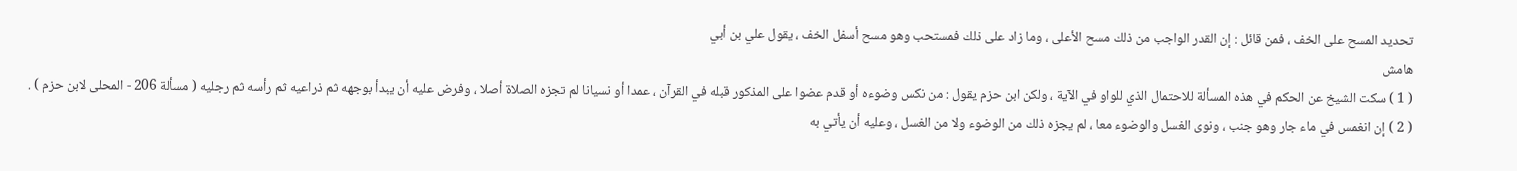تحديد المسح على الخف ، فمن قائل : إن القدر الواجب من ذلك مسح الأعلى ، وما زاد على ذلك فمستحب وهو مسح أسفل الخف ، يقول علي بن أبي
هامش
( 1 ) سكت الشيخ عن الحكم في هذه المسألة للاحتمال الذي للواو في الآية ، ولكن ابن حزم يقول : من نكس وضوءه أو قدم عضوا على المذكور قبله في القرآن ، عمدا أو نسيانا لم تجزه الصلاة أصلا ، وفرض عليه أن يبدأ بوجهه ثم ذراعيه ثم رأسه ثم رجليه ( مسألة 206 - المحلى لابن حزم ) .
( 2 ) إن انغمس في ماء جار وهو جنب ، ونوى الغسل والوضوء معا ، لم يجزه ذلك من الوضوء ولا من الغسل ، وعليه أن يأتي به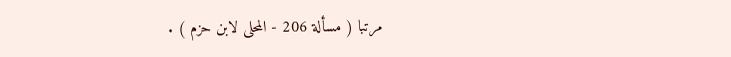مرتبا ( مسألة 206 - المحلى لابن حزم ) .